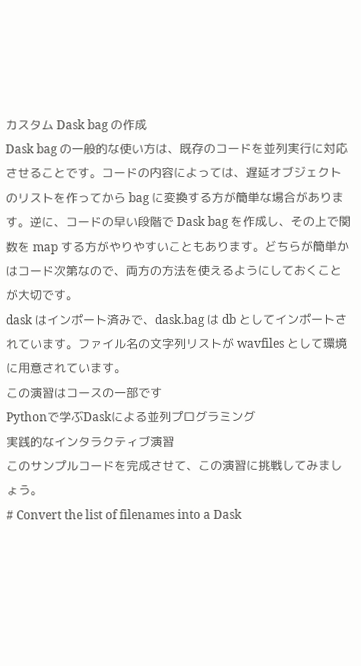カスタム Dask bag の作成
Dask bag の一般的な使い方は、既存のコードを並列実行に対応させることです。コードの内容によっては、遅延オブジェクトのリストを作ってから bag に変換する方が簡単な場合があります。逆に、コードの早い段階で Dask bag を作成し、その上で関数を map する方がやりやすいこともあります。どちらが簡単かはコード次第なので、両方の方法を使えるようにしておくことが大切です。
dask はインポート済みで、dask.bag は db としてインポートされています。ファイル名の文字列リストが wavfiles として環境に用意されています。
この演習はコースの一部です
Pythonで学ぶDaskによる並列プログラミング
実践的なインタラクティブ演習
このサンプルコードを完成させて、この演習に挑戦してみましょう。
# Convert the list of filenames into a Dask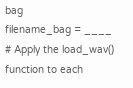bag
filename_bag = ____
# Apply the load_wav() function to each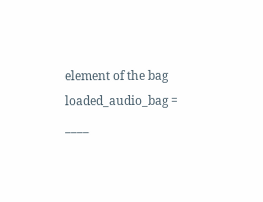element of the bag
loaded_audio_bag = ____